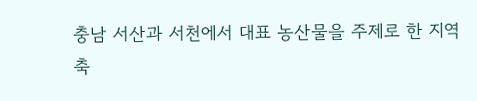충남 서산과 서천에서 대표 농산물을 주제로 한 지역 축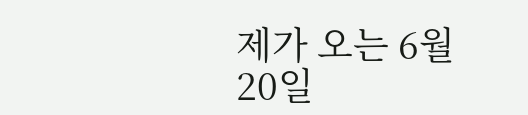제가 오는 6월 20일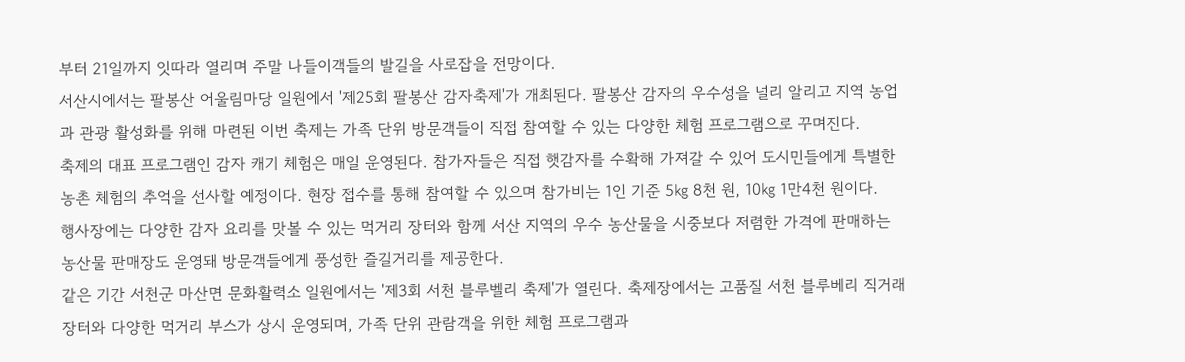부터 21일까지 잇따라 열리며 주말 나들이객들의 발길을 사로잡을 전망이다.
서산시에서는 팔봉산 어울림마당 일원에서 '제25회 팔봉산 감자축제'가 개최된다. 팔봉산 감자의 우수성을 널리 알리고 지역 농업과 관광 활성화를 위해 마련된 이번 축제는 가족 단위 방문객들이 직접 참여할 수 있는 다양한 체험 프로그램으로 꾸며진다.
축제의 대표 프로그램인 감자 캐기 체험은 매일 운영된다. 참가자들은 직접 햇감자를 수확해 가져갈 수 있어 도시민들에게 특별한 농촌 체험의 추억을 선사할 예정이다. 현장 접수를 통해 참여할 수 있으며 참가비는 1인 기준 5㎏ 8천 원, 10㎏ 1만4천 원이다.
행사장에는 다양한 감자 요리를 맛볼 수 있는 먹거리 장터와 함께 서산 지역의 우수 농산물을 시중보다 저렴한 가격에 판매하는 농산물 판매장도 운영돼 방문객들에게 풍성한 즐길거리를 제공한다.
같은 기간 서천군 마산면 문화활력소 일원에서는 '제3회 서천 블루벨리 축제'가 열린다. 축제장에서는 고품질 서천 블루베리 직거래 장터와 다양한 먹거리 부스가 상시 운영되며, 가족 단위 관람객을 위한 체험 프로그램과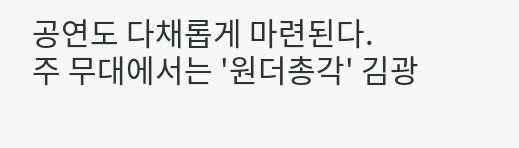공연도 다채롭게 마련된다.
주 무대에서는 '원더총각' 김광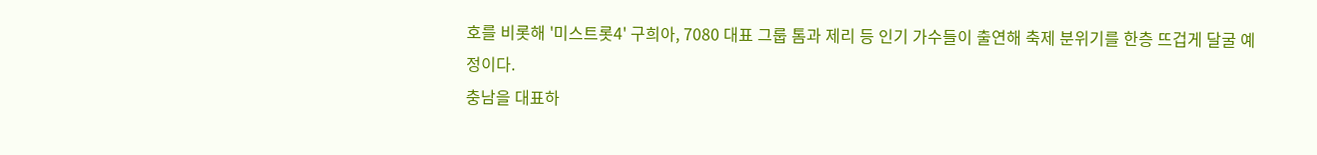호를 비롯해 '미스트롯4' 구희아, 7080 대표 그룹 톰과 제리 등 인기 가수들이 출연해 축제 분위기를 한층 뜨겁게 달굴 예정이다.
충남을 대표하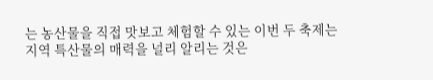는 농산물을 직접 맛보고 체험할 수 있는 이번 두 축제는 지역 특산물의 매력을 널리 알리는 것은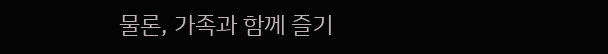물론, 가족과 함께 즐기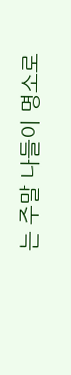는 주말 나들이 명소로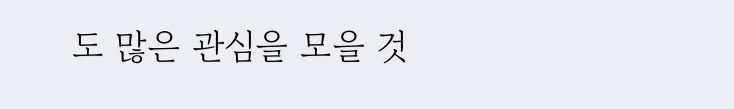도 많은 관심을 모을 것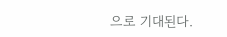으로 기대된다.